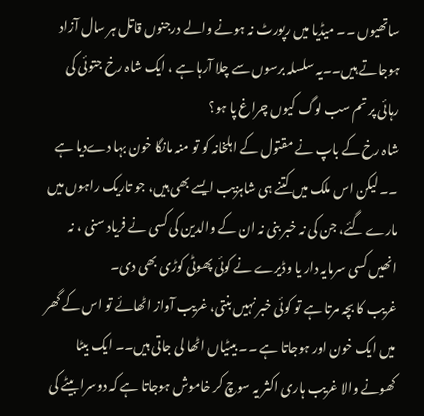ساتھیوں ۔۔ میڈیا میں رپورٹ نہ ہونے والے درجنوں قاتل ہر سال آزاد ہوجاتے ہیں۔۔یہ سلسلہ برسوں سے چلا آرہا ہے ، ایک شاہ رخ جتوئی کی رہائی پر تم سب لوگ کیوں چراغ پا ہو؟
شاہ رخ کے باپ نے مقتول کے اہلخانہ کو تو منہ مانگا خون بہا دےدیا ہے ۔۔ لیکن اس ملک میں کتنے ہی شاہزیب ایسے بھی ہیں، جو تاریک راہوں میں مارے گئے، جن کی نہ خبر بنی نہ ان کے والدین کی کسی نے فریاد سنی ، نہ انھیں کسی سرمایہ دار یا وڈیرے نے کوئی پھوٹی کوڑی بھی دی۔
غریب کا بچہ مرتا ہے تو کوئی خبر نہیں بنتی، غریب آواز اٹھائے تو اس کے گھر میں ایک خون اور ہوجاتا ہے ۔۔ بیٹیاں اٹھا لی جاتی ہیں۔۔ ایک بیٹا کھونے والا غریب ہاری اکثر یہ سوچ کر خاموش ہوجاتا ہے کہ دوسرا بیٹے کی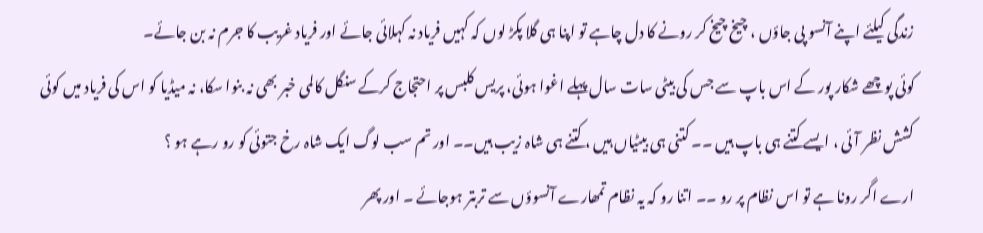زندگی کیلئے اپنے آنسو پی جاؤں ، چیخ چیخ کر رونے کا دل چاہے تو اپنا ہی گلا پکڑ لوں کہ کہیں فریاد نہ کہلائی جائے اور فریاد غریب کا جرم نہ بن جائے۔
کوئی پوچھے شکار پور کے اس باپ سے جس کی بیٹی سات سال پہلے اغوا ہوئی، پریس کلبس پر احتجاج کرکے سنگل کالمی خبر بھی نہ بنوا سکا، نہ میڈیا کو اس کی فریاد میں کوئی کشش نظر آئی ، ایسے کتنے ہی باپ ہیں ۔۔ کتنی ہی بیٹیاں ہیں ، کتنے ہی شاہ زیب ہیں۔۔ اور تم سب لوگ ایک شاہ رخ جتوئی کو رو رہے ہو ؟
ارے اگر رونا ہے تو اس نظام پر رو ۔۔ اتنا رو کہ یہ نظام تمھارے آنسوؤں سے تربتر ہوجائے ۔ اور پھر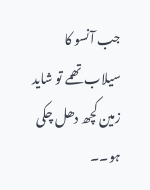جب آنسو کا سیلاب تھمے تو شاید زمین کچھ دھل چکی ہو۔۔